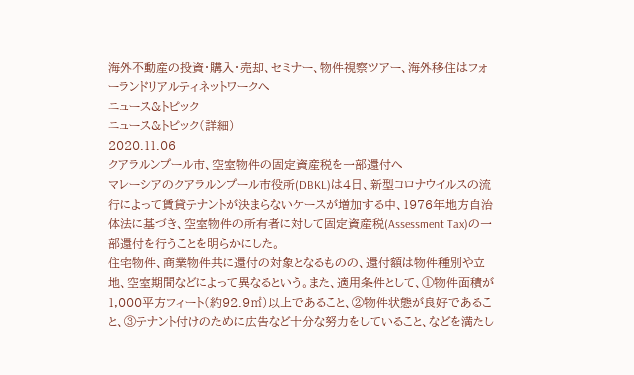海外不動産の投資・購入・売却、セミナー、物件視察ツアー、海外移住はフォーランドリアルティネットワークへ
ニュース&トピック
ニュース&トピック(詳細)
2020.11.06
クアラルンプール市、空室物件の固定資産税を一部還付へ
マレーシアのクアラルンプール市役所(DBKL)は4日、新型コロナウイルスの流行によって賃貸テナントが決まらないケースが増加する中、1976年地方自治体法に基づき、空室物件の所有者に対して固定資産税(Assessment Tax)の一部還付を行うことを明らかにした。
住宅物件、商業物件共に還付の対象となるものの、還付額は物件種別や立地、空室期間などによって異なるという。また、適用条件として、①物件面積が1,000平方フィート(約92.9㎡)以上であること、②物件状態が良好であること、③テナント付けのために広告など十分な努力をしていること、などを満たし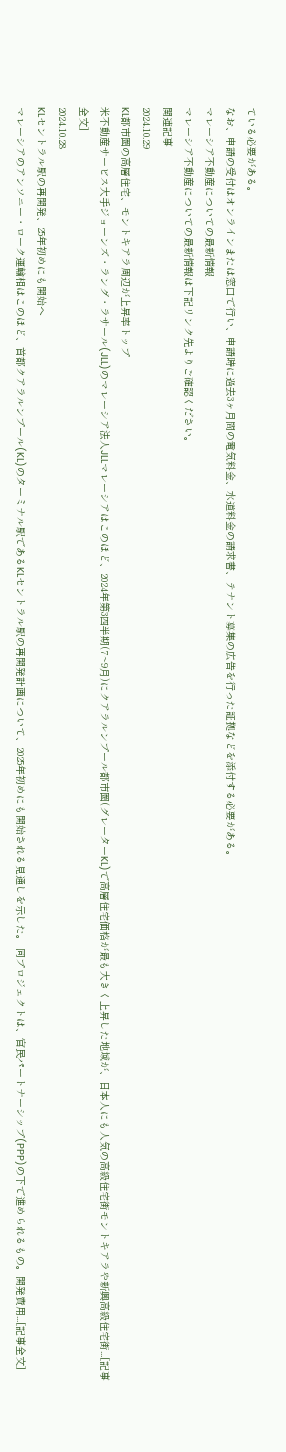ている必要がある。
なお、申請の受付はオンラインまたは窓口で行い、申請時に過去3ヶ月間の電気料金、水道料金の請求書、テナント募集の広告を行った証拠などを添付する必要がある。
マレーシア不動産についての最新情報
マレーシア不動産についての最新情報は下記リンク先よりご確認ください。
関連記事
2024.10.29
KL都市圏の高層住宅、モントキアラ周辺が上昇率トップ
米不動産サービス大手ジョーンズ・ラング・ラサール(JLL)のマレーシア法人JLLマレーシアはこのほど、2024年第3四半期(7~9月)にクアラルンプール都市圏(グレーターKL)で高層住宅価格が最も大きく上昇した地域が、日本人にも人気の高級住宅街モントキアラや新興高級住宅街...[記事全文]
2024.10.28
KLセントラル駅の再開発、25年初めにも開始へ
マレーシアのアンソニー・ローク運輸相はこのほど、首都クアラルンプール(KL)のターミナル駅であるKLセントラル駅の再開発計画について、2025年初めにも開始される見通しを示した。 同プロジェクトは、官民パートナーシップ(PPP)の下で進められるもの。開発費用...[記事全文]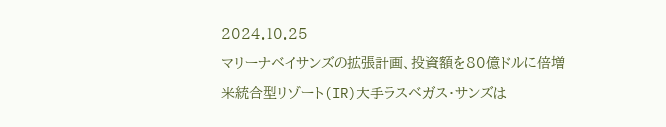2024.10.25
マリーナベイサンズの拡張計画、投資額を80億ドルに倍増
米統合型リゾート(IR)大手ラスベガス・サンズは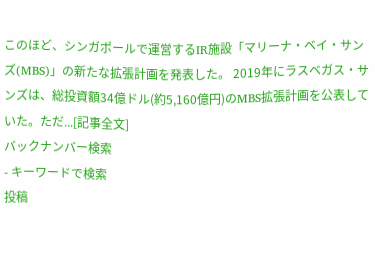このほど、シンガポールで運営するIR施設「マリーナ・ベイ・サンズ(MBS)」の新たな拡張計画を発表した。 2019年にラスベガス・サンズは、総投資額34億ドル(約5,160億円)のMBS拡張計画を公表していた。ただ...[記事全文]
バックナンバー検索
- キーワードで検索
投稿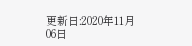更新日:2020年11月06日